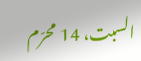السبت، 14 محرّم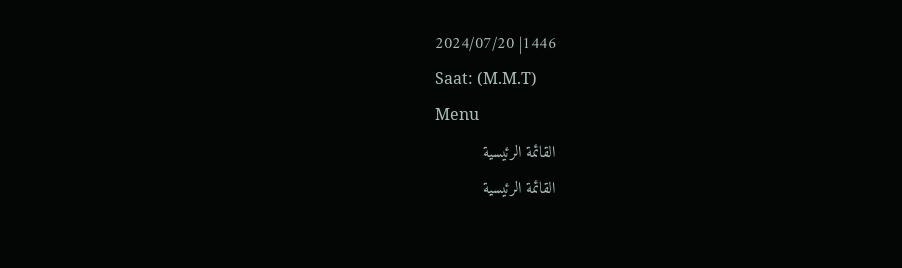1446| 2024/07/20
Saat: (M.M.T)
Menu
القائمة الرئيسية
القائمة الرئيسية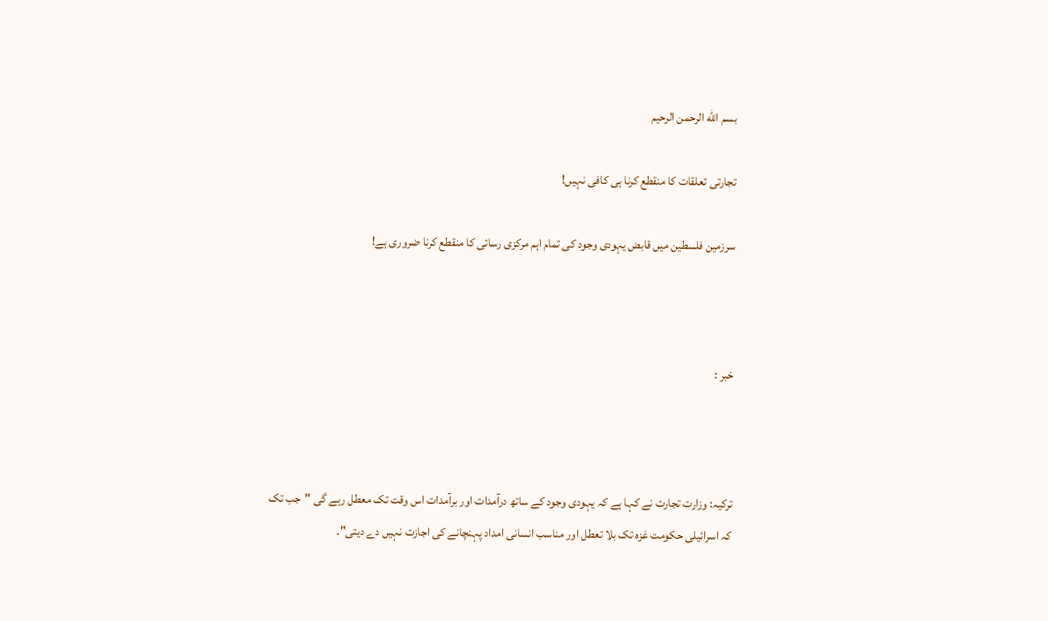بسم الله الرحمن الرحيم

تجارتی تعلقات کا منقطع کرنا ہی کافی نہیں!

سرزمین فلسطین میں قابض یہودی وجود کی تمام اہم مرکزی رسائی کا منقطع کرنا ضروری ہے!



خبر :



ترکیہ: وزارت تجارت نے کہا ہے کہ یہودی وجود کے ساتھ درآمدات اور برآمدات اس وقت تک معطل رہے گی "جب تک کہ اسرائیلی حکومت غزہ تک بلا تعطل اور مناسب انسانی امداد پہنچانے کی اجازت نہیں دے دیتی"۔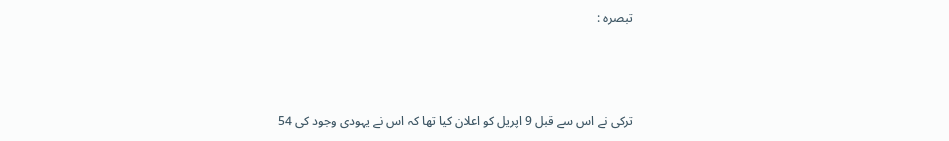تبصرہ :



ترکی نے اس سے قبل 9 اپریل کو اعلان کیا تھا کہ اس نے یہودی وجود کی 54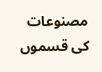مصنوعات کی قسموں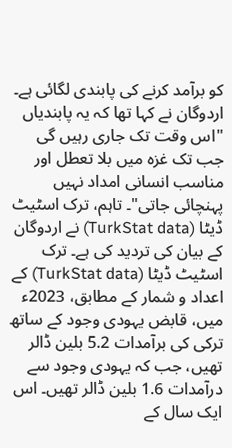کو برآمد کرنے کی پابندی لگائی ہے۔ اردوگان نے کہا تھا کہ یہ پابندیاں "اس وقت تک جاری رہیں گی جب تک غزہ میں بلا تعطل اور مناسب انسانی امداد نہیں پہنچائی جاتی"۔ تاہم، ترک اسٹیٹ ڈیٹا (TurkStat data) نے اردوگان کے بیان کی تردید کی ہے۔ ترک اسٹیٹ ڈیٹا (TurkStat data) کے اعداد و شمار کے مطابق، 2023ء میں، قابض یہودی وجود کے ساتھ ترکی کی برآمدات 5.2 بلین ڈالر تھیں، جب کہ یہودی وجود سے درآمدات 1.6 بلین ڈالر تھیں۔ اس ایک سال کے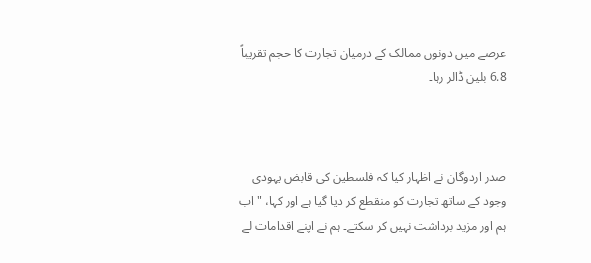عرصے میں دونوں ممالک کے درمیان تجارت کا حجم تقریباً 6.8 بلین ڈالر رہا۔



صدر اردوگان نے اظہار کیا کہ فلسطین کی قابض یہودی وجود کے ساتھ تجارت کو منقطع کر دیا گیا ہے اور کہا، "اب ہم اور مزید برداشت نہیں کر سکتے۔ ہم نے اپنے اقدامات لے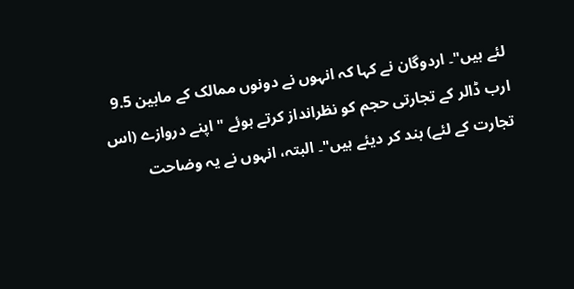لئے ہیں"۔ اردوگان نے کہا کہ انہوں نے دونوں ممالک کے مابین 9.5 ارب ڈالر کے تجارتی حجم کو نظرانداز کرتے ہوئے "اپنے دروازے (اس تجارت کے لئے) بند کر دیئے ہیں"۔ البتہ، انہوں نے یہ وضاحت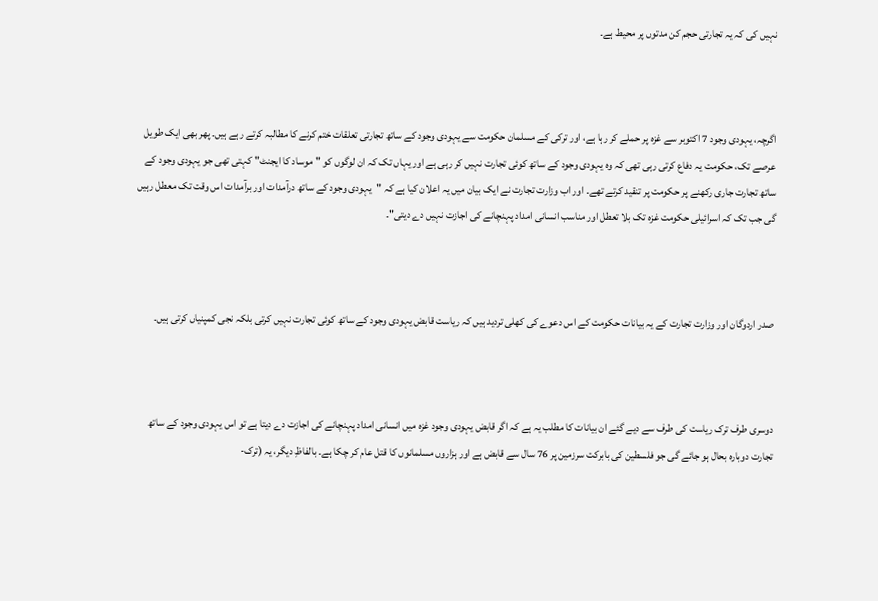نہیں کی کہ یہ تجارتی حجم کن مدتوں پر محیط ہے۔



اگرچہ، یہودی وجود 7 اکتوبر سے غزہ پر حملے کر رہا ہے، اور ترکی کے مسلمان حکومت سے یہودی وجود کے ساتھ تجارتی تعلقات ختم کرنے کا مطالبہ کرتے رہے ہیں۔ پھر بھی ایک طویل عرصے تک، حکومت یہ دفاع کرتی رہی تھی کہ وہ یہودی وجود کے ساتھ کوئی تجارت نہیں کر رہی ہے اور یہاں تک کہ ان لوگوں کو "موساد کا ایجنٹ" کہتی تھی جو یہودی وجود کے ساتھ تجارت جاری رکھنے پر حکومت پر تنقید کرتے تھے۔ اور اب وزارت تجارت نے ایک بیان میں یہ اعلان کیا ہے کہ "یہودی وجود کے ساتھ درآمدات اور برآمدات اس وقت تک معطل رہیں گی جب تک کہ اسرائیلی حکومت غزہ تک بلا تعطل اور مناسب انسانی امداد پہنچانے کی اجازت نہیں دے دیتی"۔



صدر اردوگان اور وزارت تجارت کے یہ بیانات حکومت کے اس دعوے کی کھلی تردید ہیں کہ ریاست قابض یہودی وجود کے ساتھ کوئی تجارت نہیں کرتی بلکہ نجی کمپنیاں کرتی ہیں۔



دوسری طرف ترک ریاست کی طرف سے دیے گئے ان بیانات کا مطلب یہ ہے کہ اگر قابض یہودی وجود غزہ میں انسانی امداد پہنچانے کی اجازت دے دیتا ہے تو اس یہودی وجود کے ساتھ تجارت دوبارہ بحال ہو جائے گی جو فلسطین کی بابرکت سرزمین پر 76 سال سے قابض ہے اور ہزاروں مسلمانوں کا قتل عام کر چکا ہے۔ بالفاظِ دیگر، یہ (ترک-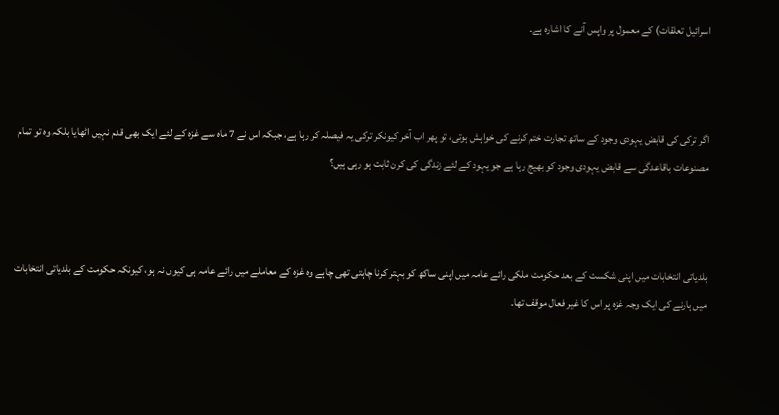اسرائیل تعلقات) کے معمول پر واپس آنے کا اشارہ ہے۔



اگر ترکی کی قابض یہودی وجود کے ساتھ تجارت ختم کرنے کی خواہش ہوتی، تو پھر اب آخر کیونکر ترکی یہ فیصلہ کر رہا ہے، جبکہ اس نے 7 ماہ سے غزہ کے لئے ایک بھی قدم نہیں اٹھایا بلکہ وہ تو تمام مصنوعات باقاعدگی سے قابض یہودی وجود کو بھیج رہا ہے جو یہود کے لئے زندگی کی کرن ثابت ہو رہی ہیں؟



بلدیاتی انتخابات میں اپنی شکست کے بعد حکومت ملکی رائے عامہ میں اپنی ساکھ کو بہتر کرنا چاہتی تھی چاہے وہ غزہ کے معاملے میں رائے عامہ ہی کیوں نہ ہو، کیونکہ حکومت کے بلدیاتی انتخابات میں ہارنے کی ایک وجہ غزہ پر اس کا غیر فعال موقف تھا۔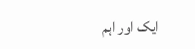ایک اور اہم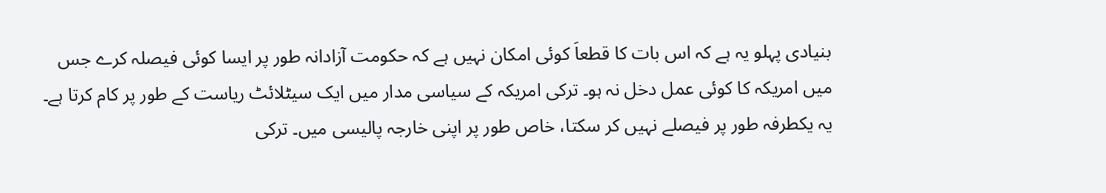بنیادی پہلو یہ ہے کہ اس بات کا قطعاَ کوئی امکان نہیں ہے کہ حکومت آزادانہ طور پر ایسا کوئی فیصلہ کرے جس میں امریکہ کا کوئی عمل دخل نہ ہو۔ ترکی امریکہ کے سیاسی مدار میں ایک سیٹلائٹ ریاست کے طور پر کام کرتا ہے۔ یہ یکطرفہ طور پر فیصلے نہیں کر سکتا، خاص طور پر اپنی خارجہ پالیسی میں۔ ترکی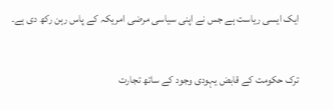ایک ایسی ریاست ہے جس نے اپنی سیاسی مرضی امریکہ کے پاس رہن رکھ دی ہے۔



ترک حکومت کے قابض یہودی وجود کے ساتھ تجارت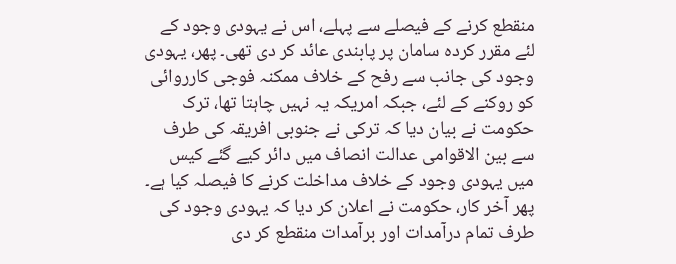منقطع کرنے کے فیصلے سے پہلے، اس نے یہودی وجود کے لئے مقرر کردہ سامان پر پابندی عائد کر دی تھی۔ پھر، یہودی وجود کی جانب سے رفح کے خلاف ممکنہ فوجی کارروائی کو روکنے کے لئے، جبکہ امریکہ یہ نہیں چاہتا تھا، ترک حکومت نے بیان دیا کہ ترکی نے جنوبی افریقہ کی طرف سے بین الاقوامی عدالت انصاف میں دائر کیے گئے کیس میں یہودی وجود کے خلاف مداخلت کرنے کا فیصلہ کیا ہے۔ پھر آخر کار، حکومت نے اعلان کر دیا کہ یہودی وجود کی طرف تمام درآمدات اور برآمدات منقطع کر دی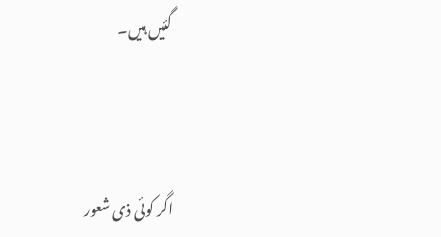گئیں ہیں۔



اگر کوئی ذی شعور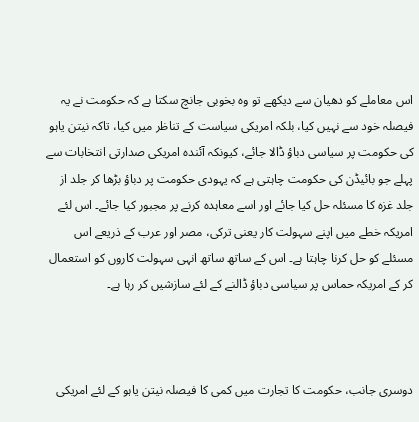اس معاملے کو دھیان سے دیکھے تو وہ بخوبی جانچ سکتا ہے کہ حکومت نے یہ فیصلہ خود سے نہیں کیا، بلکہ امریکی سیاست کے تناظر میں کیا، تاکہ نیتن یاہو کی حکومت پر سیاسی دباؤ ڈالا جائے، کیونکہ آئندہ امریکی صدارتی انتخابات سے پہلے جو بائیڈن کی حکومت چاہتی ہے کہ یہودی حکومت پر دباؤ بڑھا کر جلد از جلد غزہ کا مسئلہ حل کیا جائے اور اسے معاہدہ کرنے پر مجبور کیا جائے۔ اس لئے امریکہ خطے میں اپنے سہولت کار یعنی ترکی، مصر اور عرب کے ذریعے اس مسئلے کو حل کرنا چاہتا ہے۔ اس کے ساتھ ساتھ انہی سہولت کاروں کو استعمال کر کے امریکہ حماس پر سیاسی دباؤ ڈالنے کے لئے سازشیں کر رہا ہے۔



دوسری جانب، حکومت کا تجارت میں کمی کا فیصلہ نیتن یاہو کے لئے امریکی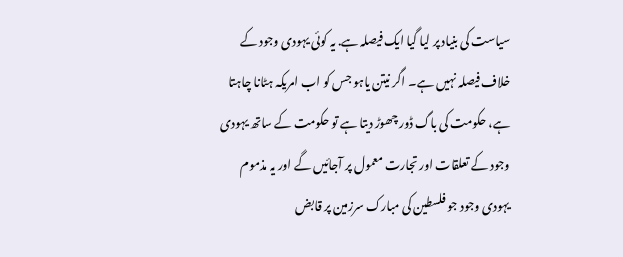سیاست کی بنیاد پر لیا گیا ایک فیصلہ ہے. یہ کوئی یہودی وجود کے خلاف فیصلہ نہیں ہے۔ اگر نیتن یاہو جس کو اب امریکہ ہٹانا چاہتا ہے، حکومت کی باگ ڈور چھوڑ دیتا ہے تو حکومت کے ساتھ یہودی وجود کے تعلقات اور تجارت معمول پر آجائیں گے اور یہ مذموم یہودی وجود جو فلسطین کی مبارک سرزمین پر قابض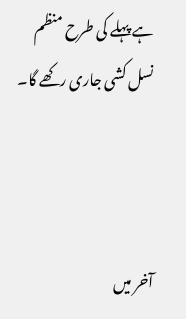ہے پہلے کی طرح منظم نسل کشی جاری رکھے گا۔



آخر میں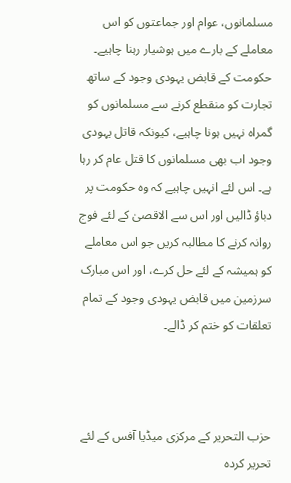مسلمانوں، عوام اور جماعتوں کو اس معاملے کے بارے میں ہوشیار رہنا چاہیے۔ حکومت کے قابض یہودی وجود کے ساتھ تجارت کو منقطع کرنے سے مسلمانوں کو گمراہ نہیں ہونا چاہیے، کیونکہ قاتل یہودی وجود اب بھی مسلمانوں کا قتل عام کر رہا ہے۔ اس لئے انہیں چاہیے کہ وہ حکومت پر دباؤ ڈالیں اور اس سے الاقصیٰ کے لئے فوج روانہ کرنے کا مطالبہ کریں جو اس معاملے کو ہمیشہ کے لئے حل کرے، اور اس مبارک سرزمین میں قابض یہودی وجود کے تمام تعلقات کو ختم کر ڈالے۔



حزب التحریر کے مرکزی میڈیا آفس کے لئے تحریر کردہ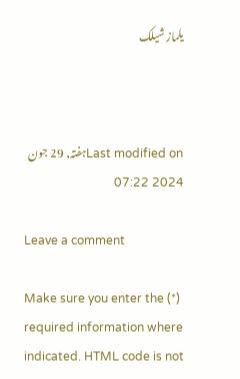یلماز شیلک



Last modified onہفتہ, 29 جون 2024 07:22

Leave a comment

Make sure you enter the (*) required information where indicated. HTML code is not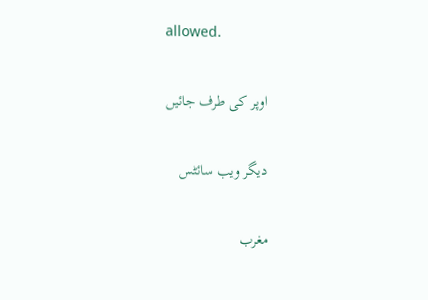allowed.

اوپر کی طرف جائیں

دیگر ویب سائٹس

مغرب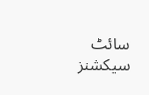سائٹ سیکشنز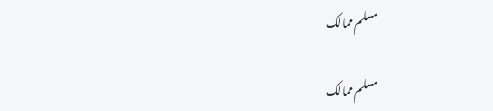مسلم ممالک

مسلم ممالک